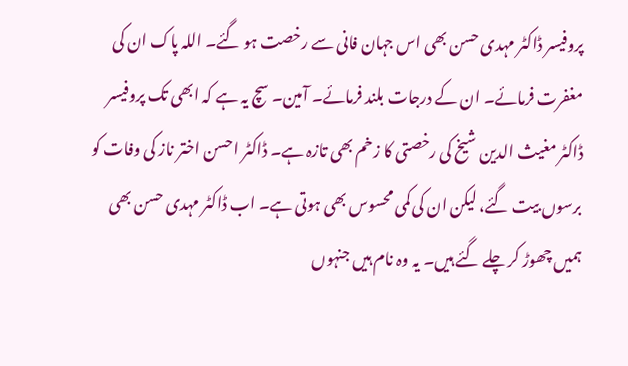پروفیسر ڈاکٹر مہدی حسن بھی اس جہان فانی سے رخصت ہو گئے۔ اللہ پاک ان کی مغفرت فرمائے۔ ان کے درجات بلند فرمائے۔ آمین۔ سچ یہ ہے کہ ابھی تک پروفیسر ڈاکٹر مغیث الدین شیخ کی رخصتی کا زخم بھی تازہ ہے۔ ڈاکٹر احسن اختر ناز کی وفات کو برسوں بیت گئے، لیکن ان کی کمی محسوس بھی ہوتی ہے۔ اب ڈاکٹر مہدی حسن بھی ہمیں چھوڑ کر چلے گئے ہیں۔ یہ وہ نام ہیں جنہوں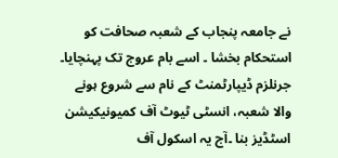نے جامعہ پنجاب کے شعبہ صحافت کو استحکام بخشا ۔ اسے بام عروج تک پہنچایا۔ جرنلزم ڈیپارٹمنٹ کے نام سے شروع ہونے والا شعبہ، انسٹی ٹیوٹ آف کمیونیکیشن اسٹڈیز بنا ۔آج یہ اسکول آف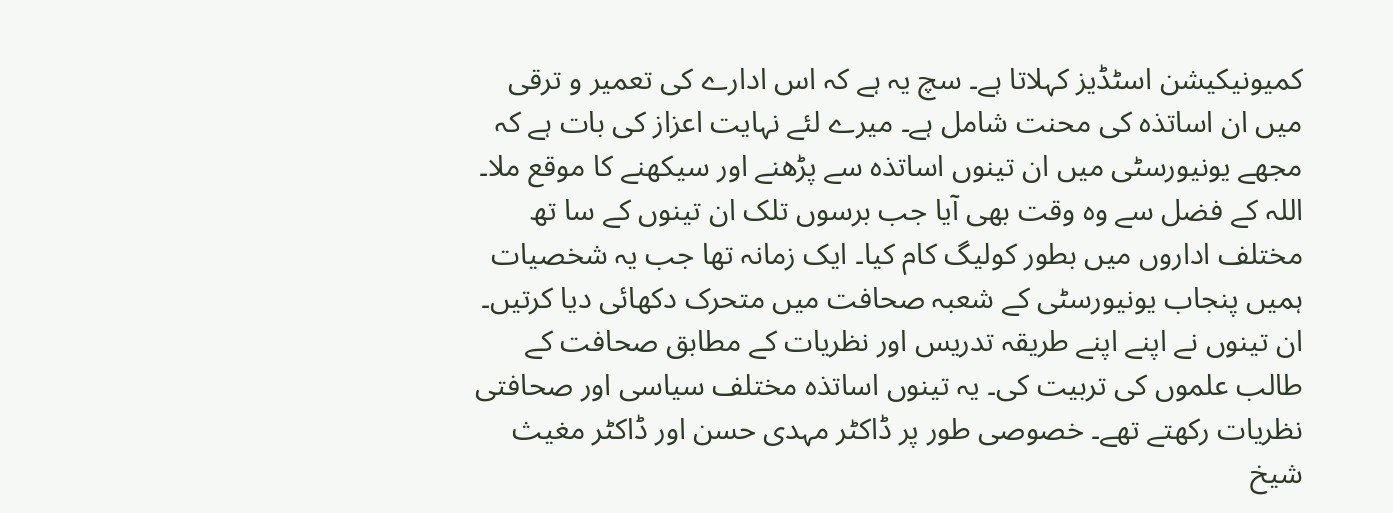کمیونیکیشن اسٹڈیز کہلاتا ہے۔ سچ یہ ہے کہ اس ادارے کی تعمیر و ترقی میں ان اساتذہ کی محنت شامل ہے۔ میرے لئے نہایت اعزاز کی بات ہے کہ مجھے یونیورسٹی میں ان تینوں اساتذہ سے پڑھنے اور سیکھنے کا موقع ملا۔ اللہ کے فضل سے وہ وقت بھی آیا جب برسوں تلک ان تینوں کے سا تھ مختلف اداروں میں بطور کولیگ کام کیا۔ ایک زمانہ تھا جب یہ شخصیات ہمیں پنجاب یونیورسٹی کے شعبہ صحافت میں متحرک دکھائی دیا کرتیں۔ ان تینوں نے اپنے اپنے طریقہ تدریس اور نظریات کے مطابق صحافت کے طالب علموں کی تربیت کی۔ یہ تینوں اساتذہ مختلف سیاسی اور صحافتی نظریات رکھتے تھے۔ خصوصی طور پر ڈاکٹر مہدی حسن اور ڈاکٹر مغیث شیخ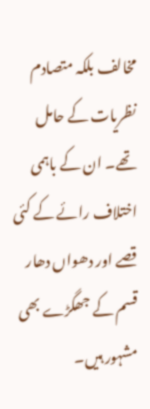مخالف بلکہ متصادم نظریات کے حامل تھے۔ ان کے باہمی اختلاف رائے کے کئی قصے اور دھواں دھار قسم کے جھگڑے بھی مشہور ہیں۔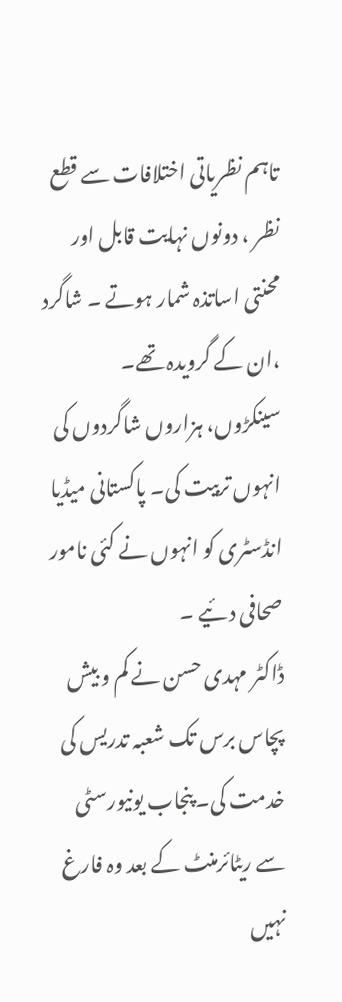تاہم نظریاتی اختلافات سے قطع نظر ، دونوں نہایت قابل اور محنتی اساتذہ شمار ہوتے ۔ شاگرد ،ان کے گرویدہ تھے۔ سینکڑوں، ہزاروں شاگردوں کی انہوں تربیت کی۔ پاکستانی میڈیا انڈسٹری کو انہوں نے کئی نامور صحافی د ئیے ۔
ڈاکٹر مہدی حسن نے کم و بیش پچاس برس تک شعبہ تدریس کی خدمت کی۔ پنجاب یونیورسٹی سے ریٹائرمنٹ کے بعد وہ فارغ نہیں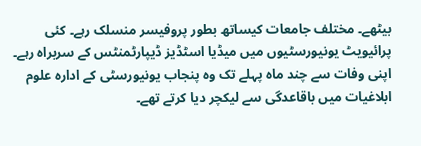بیٹھے۔ مختلف جامعات کیساتھ بطور پروفیسر منسلک رہے۔ کئی پرائیویٹ یونیورسٹیوں میں میڈیا اسٹڈیز ڈیپارٹمنٹس کے سربراہ رہے۔ اپنی وفات سے چند ماہ پہلے تک وہ پنجاب یونیورسٹی کے ادارہ علوم ابلاغیات میں باقاعدگی سے لیکچر دیا کرتے تھے۔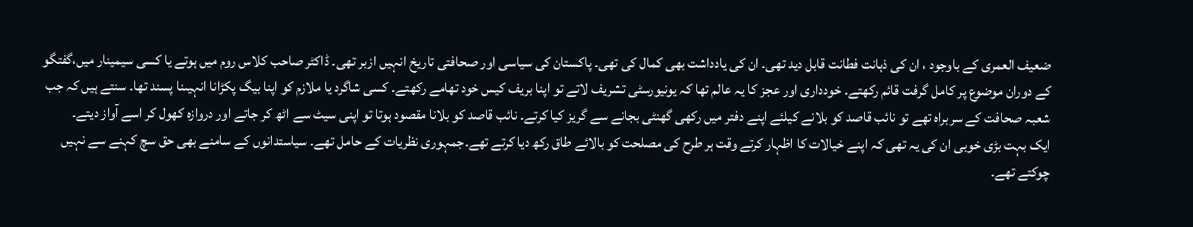ضعیف العمری کے باوجود ، ان کی ذہانت فطانت قابل دید تھی۔ ان کی یادداشت بھی کمال کی تھی۔ پاکستان کی سیاسی اور صحافتی تاریخ انہیں ازبر تھی۔ ڈاکٹر صاحب کلاس روم میں ہوتے یا کسی سیمینار میں،گفتگو کے دوران موضوع پر کامل گرفت قائم رکھتے۔ خودداری اور عجز کا یہ عالم تھا کہ یونیورسٹی تشریف لاتے تو اپنا بریف کیس خود تھامے رکھتے۔ کسی شاگرد یا ملازم کو اپنا بیگ پکڑانا انہیںنا پسند تھا۔ سنتے ہیں کہ جب شعبہ صحافت کے سربراہ تھے تو نائب قاصد کو بلانے کیلئے اپنے دفتر میں رکھی گھنٹی بجانے سے گریز کیا کرتے۔ نائب قاصد کو بلانا مقصود ہوتا تو اپنی سیٹ سے اٹھ کر جاتے اور دروازہ کھول کر اسے آواز دیتے۔
ایک بہت بڑی خوبی ان کی یہ تھی کہ اپنے خیالات کا اظہار کرتے وقت ہر طرح کی مصلحت کو بالائے طاق رکھ دیا کرتے تھے۔جمہوری نظریات کے حامل تھے۔ سیاستدانوں کے سامنے بھی حق سچ کہنے سے نہیں چوکتے تھے۔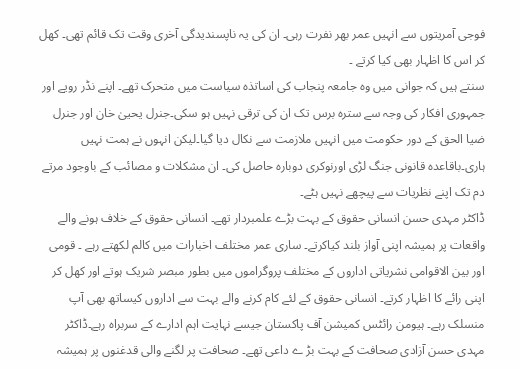فوجی آمریتوں سے انہیں عمر بھر نفرت رہی۔ ان کی یہ ناپسندیدگی آخری وقت تک قائم تھی۔ کھل کر اس کا اظہار بھی کیا کرتے ۔
سنتے ہیں کہ جوانی میں وہ جامعہ پنجاب کی اساتذہ سیاست میں متحرک تھے۔ اپنے نڈر رویے اور جمہوری افکار کی وجہ سے سترہ برس تک ان کی ترقی نہیں ہو سکی۔جنرل یحییٰ خان اور جنرل ضیا الحق کے دور حکومت میں انہیں ملازمت سے نکال دیا گیا۔لیکن انہوں نے ہمت نہیں ہاری۔باقاعدہ قانونی جنگ لڑی اورنوکری دوبارہ حاصل کی۔ ان مشکلات و مصائب کے باوجود مرتے دم تک اپنے نظریات سے پیچھے نہیں ہٹے۔
ڈاکٹر مہدی حسن انسانی حقوق کے بہت بڑے علمبردار تھے۔ انسانی حقوق کے خلاف ہونے والے واقعات پر ہمیشہ اپنی آواز بلند کیاکرتے۔ ساری عمر مختلف اخبارات میں کالم لکھتے رہے ۔ قومی اور بین الاقوامی نشریاتی اداروں کے مختلف پروگراموں میں بطور مبصر شریک ہوتے اور کھل کر اپنی رائے کا اظہار کرتے۔ انسانی حقوق کے لئے کام کرنے والے بہت سے اداروں کیساتھ بھی آپ منسلک رہے۔ ہیومن رائٹس کمیشن آف پاکستان جیسے نہایت اہم ادارے کے سربراہ رہے۔ڈاکٹر مہدی حسن آزادی صحافت کے بہت بڑ ے داعی تھے۔ صحافت پر لگنے والی قدغنوں پر ہمیشہ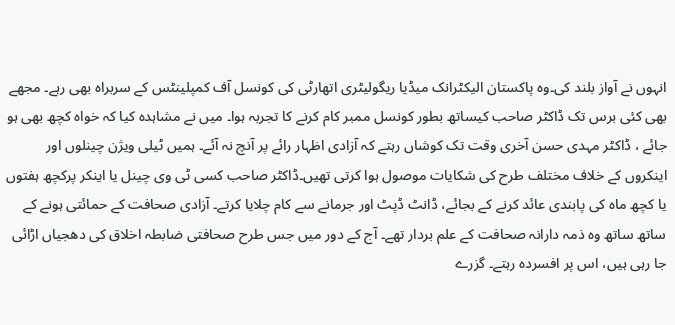انہوں نے آواز بلند کی۔وہ پاکستان الیکٹرانک میڈیا ریگولیٹری اتھارٹی کی کونسل آف کمپلینٹس کے سربراہ بھی رہے۔ مجھے بھی کئی برس تک ڈاکٹر صاحب کیساتھ بطور کونسل ممبر کام کرنے کا تجربہ ہوا۔ میں نے مشاہدہ کیا کہ خواہ کچھ بھی ہو جائے ، ڈاکٹر مہدی حسن آخری وقت تک کوشاں رہتے کہ آزادی اظہار رائے پر آنچ نہ آئے۔ ہمیں ٹیلی ویژن چینلوں اور اینکروں کے خلاف مختلف طرح کی شکایات موصول ہوا کرتی تھیں۔ڈاکٹر صاحب کسی ٹی وی چینل یا اینکر پرکچھ ہفتوں یا کچھ ماہ کی پابندی عائد کرنے کے بجائے، ڈانٹ ڈپٹ اور جرمانے سے کام چلایا کرتے۔ آزادی صحافت کے حمائتی ہونے کے ساتھ ساتھ وہ ذمہ دارانہ صحافت کے علم بردار تھے۔ آج کے دور میں جس طرح صحافتی ضابطہ اخلاق کی دھجیاں اڑائی جا رہی ہیں، اس پر افسردہ رہتے۔ گزرے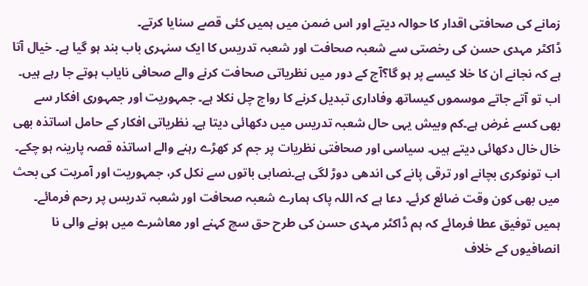زمانے کی صحافتی اقدار کا حوالہ دیتے اور اس ضمن میں ہمیں کئی قصے سنایا کرتے۔
ڈاکٹر مہدی حسن کی رخصتی سے شعبہ صحافت اور شعبہ تدریس کا ایک سنہری باب بند ہو گیا ہے۔ خیال آتا ہے کہ نجانے ان کا خلا کیسے پر ہو گا؟آج کے دور میں نظریاتی صحافت کرنے والے صحافی نایاب ہوتے جا رہے ہیں۔ اب تو آتے جاتے موسموں کیساتھ وفاداری تبدیل کرنے کا رواج چل نکلا ہے۔ جمہوریت اور جمہوری افکار سے بھی کسے غرض ہے۔کم وبیش یہی حال شعبہ تدریس میں دکھائی دیتا ہے۔ نظریاتی افکار کے حامل اساتذہ بھی خال خال دکھائی دیتے ہیں۔ سیاسی اور صحافتی نظریات پر جم کر کھڑے رہنے والے اساتذہ قصہ پارینہ ہو چکے۔ اب تونوکری بچانے اور ترقی پانے کی اندھی دوڑ لگی ہے۔نصابی باتوں سے نکل کر، جمہوریت اور آمریت کی بحث میں بھی کون وقت ضائع کرئے۔ دعا ہے کہ اللہ پاک ہمارے شعبہ صحافت اور شعبہ تدریس پر رحم فرمائے۔ ہمیں توفیق عطا فرمائے کہ ہم ڈاکٹر مہدی حسن کی طرح حق سچ کہنے اور معاشرے میں ہونے والی نا انصافیوں کے خلاف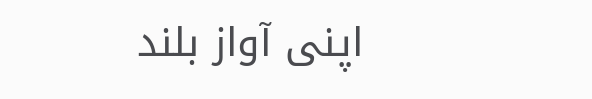اپنی آواز بلند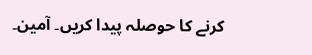کرنے کا حوصلہ پیدا کریں۔ آمین۔